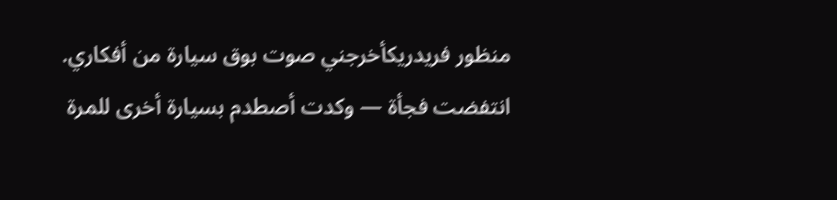منظور فريدريكأخرجني صوت بوق سيارة من أفكاري. انتفضت فجأة — وكدت أصطدم بسيارة أخرى للمرة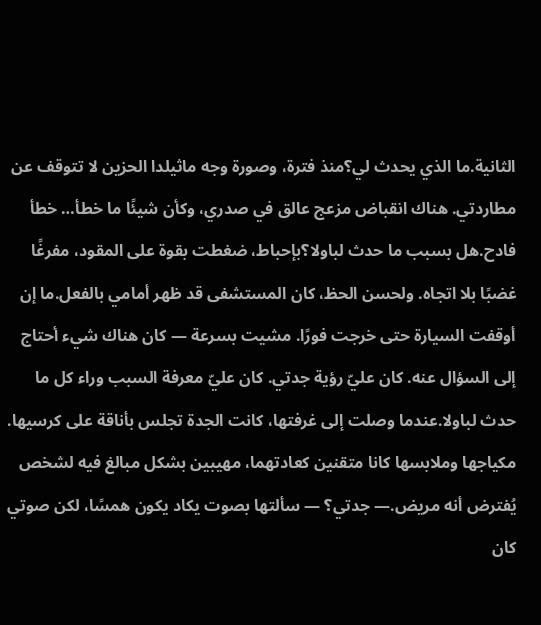الثانية.ما الذي يحدث لي؟منذ فترة، وصورة وجه ماثيلدا الحزين لا تتوقف عن مطاردتي. هناك انقباض مزعج عالق في صدري، وكأن شيئًا ما خطأ… خطأ فادح.هل بسبب ما حدث لباولا؟بإحباط، ضغطت بقوة على المقود، مفرغًا غضبًا بلا اتجاه. ولحسن الحظ، كان المستشفى قد ظهر أمامي بالفعل.ما إن أوقفت السيارة حتى خرجت فورًا. مشيت بسرعة — كان هناك شيء أحتاج إلى السؤال عنه. كان عليّ رؤية جدتي. كان عليّ معرفة السبب وراء كل ما حدث لباولا.عندما وصلت إلى غرفتها، كانت الجدة تجلس بأناقة على كرسيها. مكياجها وملابسها كانا متقنين كعادتهما، مهيبين بشكل مبالغ فيه لشخص يُفترض أنه مريض.— جدتي؟ — سألتها بصوت يكاد يكون همسًا، لكن صوتي كان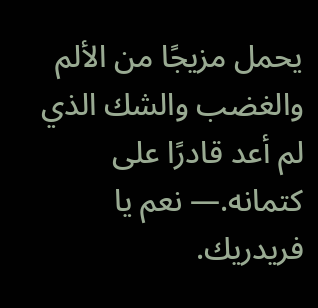يحمل مزيجًا من الألم والغضب والشك الذي لم أعد قادرًا على كتمانه.— نعم يا فريدريك.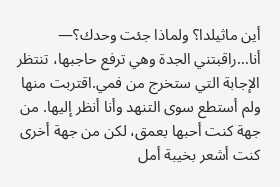أين ماثيلدا؟ ولماذا جئت وحدك؟— أنا…راقبتني الجدة وهي ترفع حاجبها، تنتظر الإجابة التي ستخرج من فمي.اقتربت منها ولم أستطع سوى التنهد وأنا أنظر إليها. من جهة كنت أحبها بعمق، لكن من جهة أخرى كنت أشعر بخيبة أمل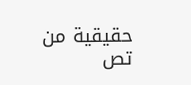حقيقية من تص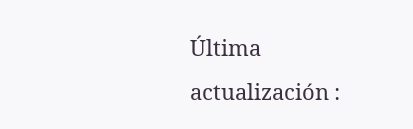Última actualización :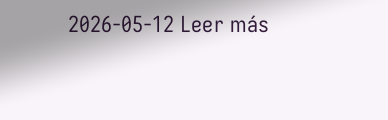2026-05-12 Leer más